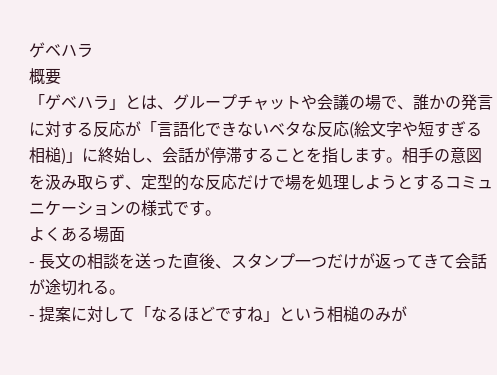ゲベハラ
概要
「ゲベハラ」とは、グループチャットや会議の場で、誰かの発言に対する反応が「言語化できないベタな反応(絵文字や短すぎる相槌)」に終始し、会話が停滞することを指します。相手の意図を汲み取らず、定型的な反応だけで場を処理しようとするコミュニケーションの様式です。
よくある場面
- 長文の相談を送った直後、スタンプ一つだけが返ってきて会話が途切れる。
- 提案に対して「なるほどですね」という相槌のみが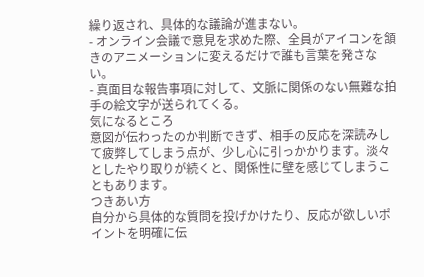繰り返され、具体的な議論が進まない。
- オンライン会議で意見を求めた際、全員がアイコンを頷きのアニメーションに変えるだけで誰も言葉を発さない。
- 真面目な報告事項に対して、文脈に関係のない無難な拍手の絵文字が送られてくる。
気になるところ
意図が伝わったのか判断できず、相手の反応を深読みして疲弊してしまう点が、少し心に引っかかります。淡々としたやり取りが続くと、関係性に壁を感じてしまうこともあります。
つきあい方
自分から具体的な質問を投げかけたり、反応が欲しいポイントを明確に伝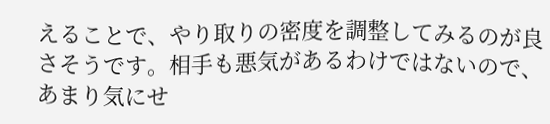えることで、やり取りの密度を調整してみるのが良さそうです。相手も悪気があるわけではないので、あまり気にせ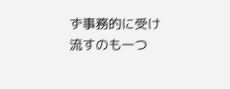ず事務的に受け流すのも一つ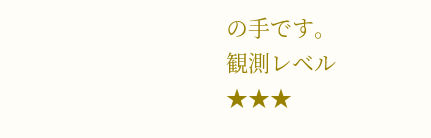の手です。
観測レベル
★★★